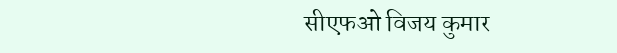सीएफओ विजय कुमार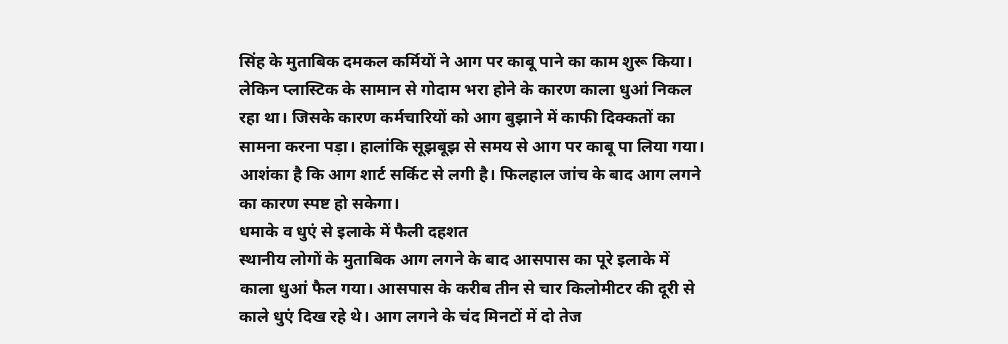सिंह के मुताबिक दमकल कर्मियों ने आग पर काबू पाने का काम शुरू किया। लेकिन प्लास्टिक के सामान से गोदाम भरा होने के कारण काला धुआं निकल रहा था। जिसके कारण कर्मचारियों को आग बुझाने में काफी दिक्कतों का सामना करना पड़ा। हालांकि सूझबूझ से समय से आग पर काबू पा लिया गया। आशंका है कि आग शार्ट सर्किट से लगी है। फिलहाल जांच के बाद आग लगने का कारण स्पष्ट हो सकेगा।
धमाके व धुएं से इलाके में फैली दहशत
स्थानीय लोगों के मुताबिक आग लगने के बाद आसपास का पूरे इलाके में काला धुआं फैल गया। आसपास के करीब तीन से चार किलोमीटर की दूरी से काले धुएं दिख रहे थे। आग लगने के चंद मिनटों में दो तेज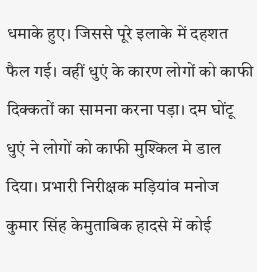धमाके हुए। जिससे पूरे इलाके में दहशत फैल गई। वहीं धुएं के कारण लोगों को काफी दिक्कतों का सामना करना पड़ा। दम घोंटू धुएं ने लोगों को काफी मुश्किल मे डाल दिया। प्रभारी निरीक्षक मड़ियांव मनोज कुमार सिंह केमुताबिक हादसे में कोई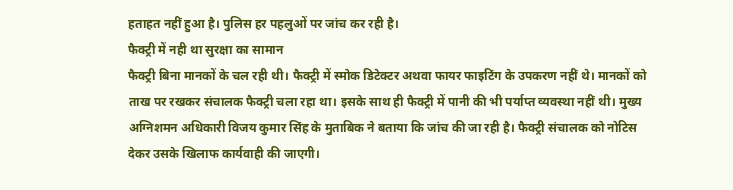हताहत नहीं हुआ है। पुलिस हर पहलुओं पर जांच कर रही है।
फैक्ट्री में नही था सुरक्षा का सामान
फैक्ट्री बिना मानकों के चल रही थी। फैक्ट्री में स्मोक डिटेक्टर अथवा फायर फाइटिंग के उपकरण नहीं थे। मानकों को ताख पर रखकर संचालक फैक्ट्री चला रहा था। इसके साथ ही फैक्ट्री में पानी की भी पर्याप्त व्यवस्था नहीं थी। मुख्य अग्निशमन अधिकारी विजय कुमार सिंह के मुताबिक ने बताया कि जांच की जा रही है। फैक्ट्री संचालक को नोटिस देकर उसके खिलाफ कार्यवाही की जाएगी।